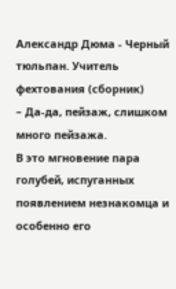Александр Дюма - Черный тюльпан. Учитель фехтования (сборник)
– Да-да, пейзаж, слишком много пейзажа.
В это мгновение пара голубей, испуганных появлением незнакомца и особенно его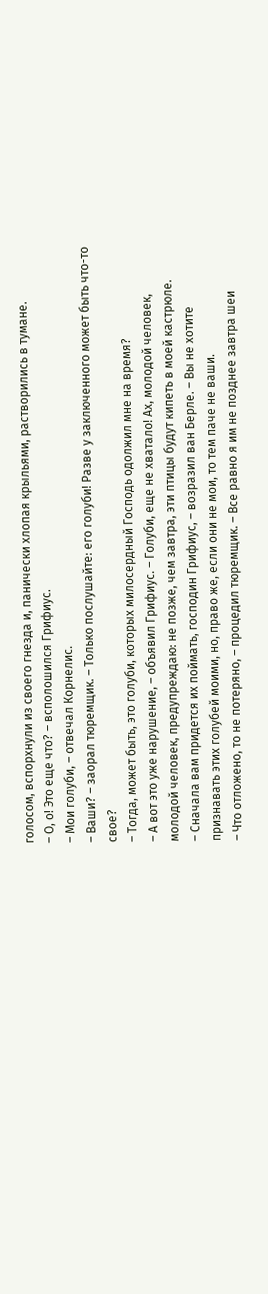голосом, вспорхнули из своего гнезда и, панически хлопая крыльями, растворились в тумане.
– О, о! Это еще что? – всполошился Грифиус.
– Мои голуби, – отвечал Корнелис.
– Ваши? – заорал тюремщик. – Только послушайте: его голуби! Разве у заключенного может быть что-то свое?
– Тогда, может быть, это голуби, которых милосердный Господь одолжил мне на время?
– А вот это уже нарушение, – объявил Грифиус. – Голуби, еще не хватало! Ах, молодой человек, молодой человек, предупреждаю: не позже, чем завтра, эти птицы будут кипеть в моей кастрюле.
– Сначала вам придется их поймать, господин Грифиус, – возразил ван Берле. – Вы не хотите признавать этих голубей моими, но, право же, если они не мои, то тем паче не ваши.
– Что отложено, то не потеряно, – процедил тюремщик. – Все равно я им не позднее завтра шеи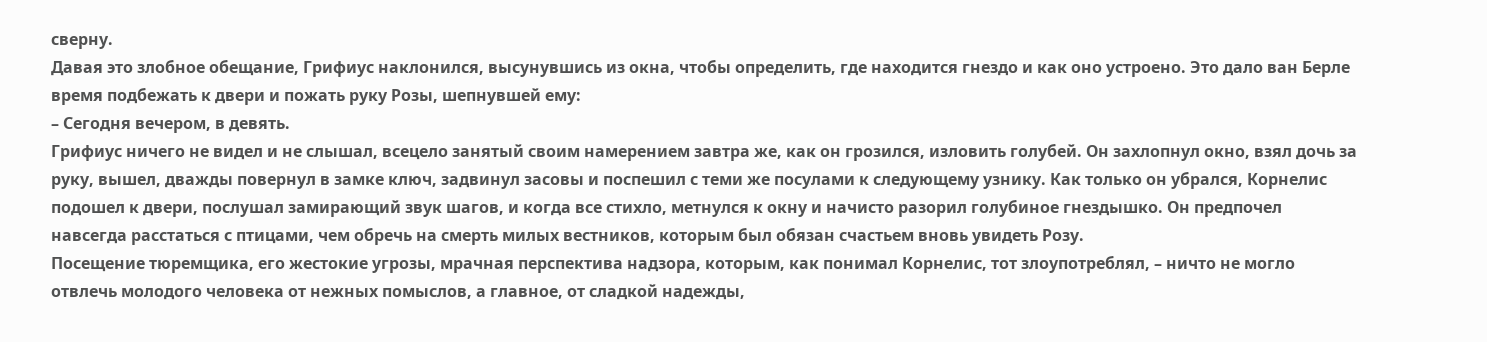сверну.
Давая это злобное обещание, Грифиус наклонился, высунувшись из окна, чтобы определить, где находится гнездо и как оно устроено. Это дало ван Берле время подбежать к двери и пожать руку Розы, шепнувшей ему:
– Сегодня вечером, в девять.
Грифиус ничего не видел и не слышал, всецело занятый своим намерением завтра же, как он грозился, изловить голубей. Он захлопнул окно, взял дочь за руку, вышел, дважды повернул в замке ключ, задвинул засовы и поспешил с теми же посулами к следующему узнику. Как только он убрался, Корнелис подошел к двери, послушал замирающий звук шагов, и когда все стихло, метнулся к окну и начисто разорил голубиное гнездышко. Он предпочел навсегда расстаться с птицами, чем обречь на смерть милых вестников, которым был обязан счастьем вновь увидеть Розу.
Посещение тюремщика, его жестокие угрозы, мрачная перспектива надзора, которым, как понимал Корнелис, тот злоупотреблял, – ничто не могло отвлечь молодого человека от нежных помыслов, а главное, от сладкой надежды,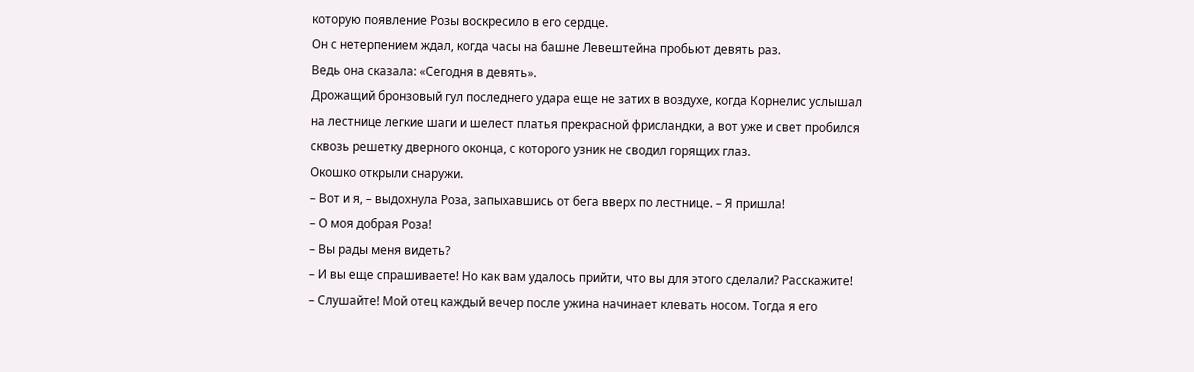которую появление Розы воскресило в его сердце.
Он с нетерпением ждал, когда часы на башне Левештейна пробьют девять раз.
Ведь она сказала: «Сегодня в девять».
Дрожащий бронзовый гул последнего удара еще не затих в воздухе, когда Корнелис услышал на лестнице легкие шаги и шелест платья прекрасной фрисландки, а вот уже и свет пробился сквозь решетку дверного оконца, с которого узник не сводил горящих глаз.
Окошко открыли снаружи.
– Вот и я, – выдохнула Роза, запыхавшись от бега вверх по лестнице. – Я пришла!
– О моя добрая Роза!
– Вы рады меня видеть?
– И вы еще спрашиваете! Но как вам удалось прийти, что вы для этого сделали? Расскажите!
– Слушайте! Мой отец каждый вечер после ужина начинает клевать носом. Тогда я его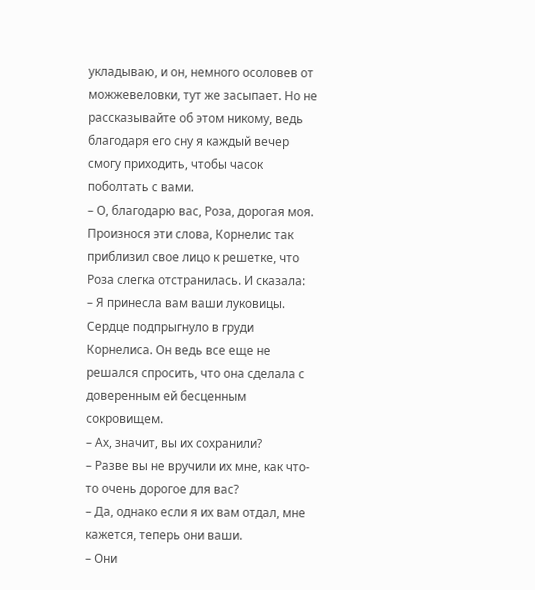укладываю, и он, немного осоловев от можжевеловки, тут же засыпает. Но не рассказывайте об этом никому, ведь благодаря его сну я каждый вечер смогу приходить, чтобы часок поболтать с вами.
– О, благодарю вас, Роза, дорогая моя.
Произнося эти слова, Корнелис так приблизил свое лицо к решетке, что Роза слегка отстранилась. И сказала:
– Я принесла вам ваши луковицы.
Сердце подпрыгнуло в груди Корнелиса. Он ведь все еще не решался спросить, что она сделала с доверенным ей бесценным сокровищем.
– Ах, значит, вы их сохранили?
– Разве вы не вручили их мне, как что-то очень дорогое для вас?
– Да, однако если я их вам отдал, мне кажется, теперь они ваши.
– Они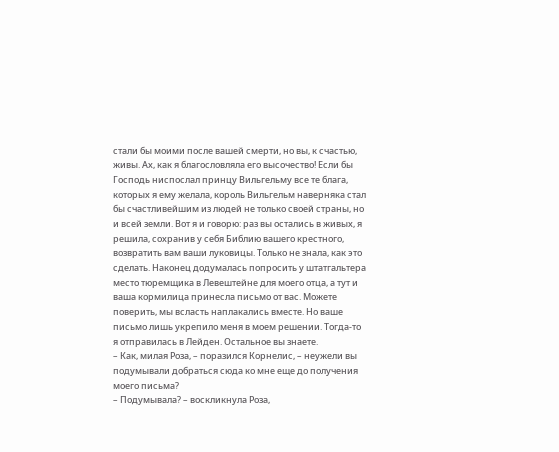стали бы моими после вашей смерти, но вы, к счастью, живы. Ах, как я благословляла его высочество! Если бы Господь ниспослал принцу Вильгельму все те блага, которых я ему желала, король Вильгельм наверняка стал бы счастливейшим из людей не только своей страны, но и всей земли. Вот я и говорю: раз вы остались в живых, я решила, сохранив у себя Библию вашего крестного, возвратить вам ваши луковицы. Только не знала, как это сделать. Наконец додумалась попросить у штатгальтера место тюремщика в Левештейне для моего отца, а тут и ваша кормилица принесла письмо от вас. Можете поверить, мы всласть наплакались вместе. Но ваше письмо лишь укрепило меня в моем решении. Тогда-то я отправилась в Лейден. Остальное вы знаете.
– Как, милая Роза, – поразился Корнелис, – неужели вы подумывали добраться сюда ко мне еще до получения моего письма?
– Подумывала? – воскликнула Роза,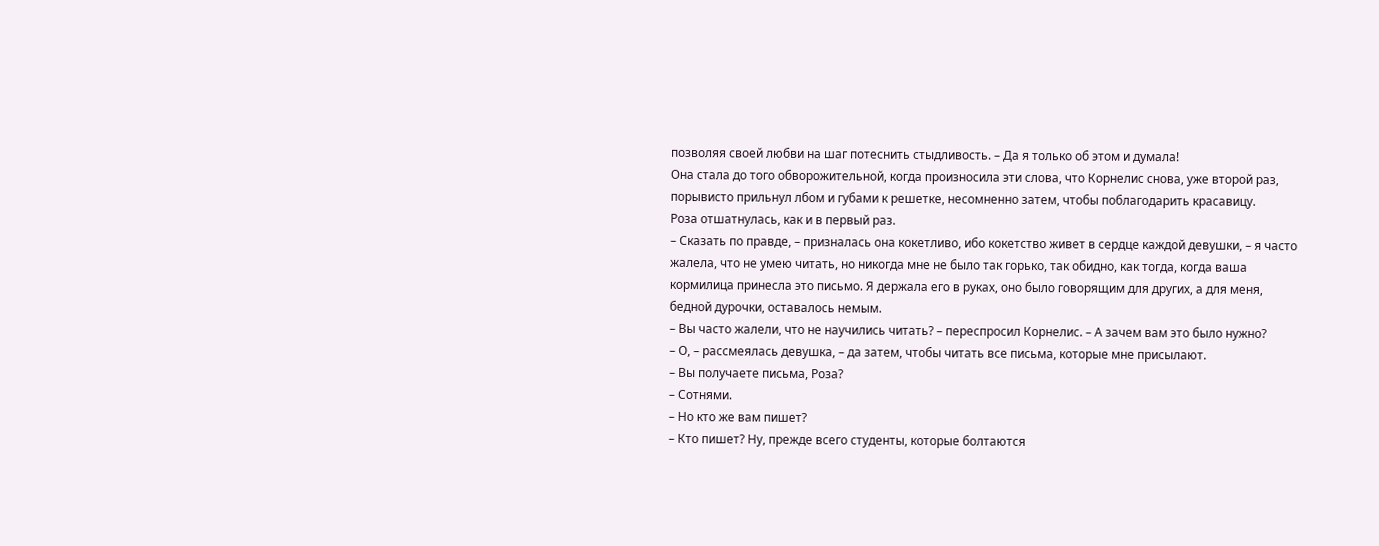позволяя своей любви на шаг потеснить стыдливость. – Да я только об этом и думала!
Она стала до того обворожительной, когда произносила эти слова, что Корнелис снова, уже второй раз, порывисто прильнул лбом и губами к решетке, несомненно затем, чтобы поблагодарить красавицу.
Роза отшатнулась, как и в первый раз.
– Сказать по правде, – призналась она кокетливо, ибо кокетство живет в сердце каждой девушки, – я часто жалела, что не умею читать, но никогда мне не было так горько, так обидно, как тогда, когда ваша кормилица принесла это письмо. Я держала его в руках, оно было говорящим для других, а для меня, бедной дурочки, оставалось немым.
– Вы часто жалели, что не научились читать? – переспросил Корнелис. – А зачем вам это было нужно?
– О, – рассмеялась девушка, – да затем, чтобы читать все письма, которые мне присылают.
– Вы получаете письма, Роза?
– Сотнями.
– Но кто же вам пишет?
– Кто пишет? Ну, прежде всего студенты, которые болтаются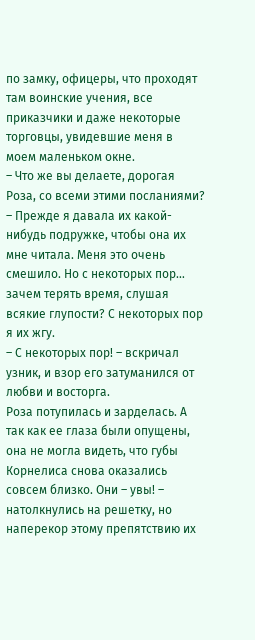по замку, офицеры, что проходят там воинские учения, все приказчики и даже некоторые торговцы, увидевшие меня в моем маленьком окне.
– Что же вы делаете, дорогая Роза, со всеми этими посланиями?
– Прежде я давала их какой-нибудь подружке, чтобы она их мне читала. Меня это очень смешило. Но с некоторых пор… зачем терять время, слушая всякие глупости? С некоторых пор я их жгу.
– С некоторых пор! – вскричал узник, и взор его затуманился от любви и восторга.
Роза потупилась и зарделась. А так как ее глаза были опущены, она не могла видеть, что губы Корнелиса снова оказались совсем близко. Они – увы! – натолкнулись на решетку, но наперекор этому препятствию их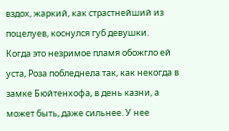вздох, жаркий, как страстнейший из поцелуев, коснулся губ девушки.
Когда это незримое пламя обожгло ей уста, Роза побледнела так, как некогда в замке Бюйтенхофа, в день казни, а может быть, даже сильнее. У нее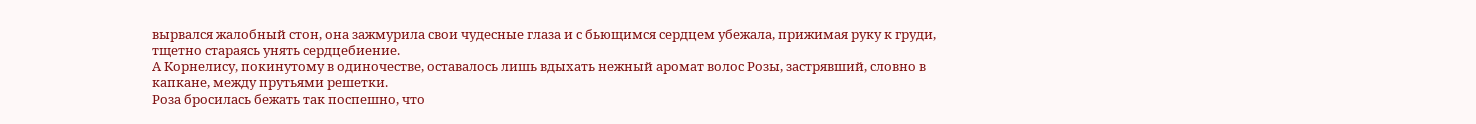вырвался жалобный стон, она зажмурила свои чудесные глаза и с бьющимся сердцем убежала, прижимая руку к груди, тщетно стараясь унять сердцебиение.
А Корнелису, покинутому в одиночестве, оставалось лишь вдыхать нежный аромат волос Розы, застрявший, словно в капкане, между прутьями решетки.
Роза бросилась бежать так поспешно, что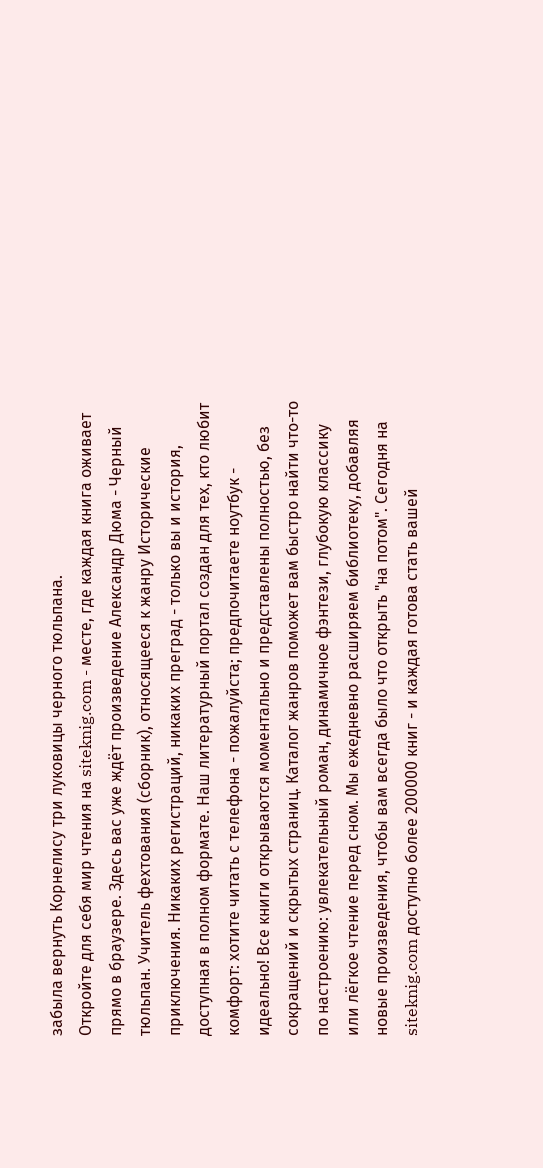забыла вернуть Корнелису три луковицы черного тюльпана.
Откройте для себя мир чтения на siteknig.com - месте, где каждая книга оживает прямо в браузере. Здесь вас уже ждёт произведение Александр Дюма - Черный тюльпан. Учитель фехтования (сборник), относящееся к жанру Исторические приключения. Никаких регистраций, никаких преград - только вы и история, доступная в полном формате. Наш литературный портал создан для тех, кто любит комфорт: хотите читать с телефона - пожалуйста; предпочитаете ноутбук - идеально! Все книги открываются моментально и представлены полностью, без сокращений и скрытых страниц. Каталог жанров поможет вам быстро найти что-то по настроению: увлекательный роман, динамичное фэнтези, глубокую классику или лёгкое чтение перед сном. Мы ежедневно расширяем библиотеку, добавляя новые произведения, чтобы вам всегда было что открыть "на потом". Сегодня на siteknig.com доступно более 200000 книг - и каждая готова стать вашей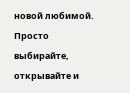новой любимой. Просто выбирайте, открывайте и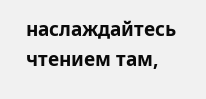наслаждайтесь чтением там,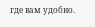где вам удобно.